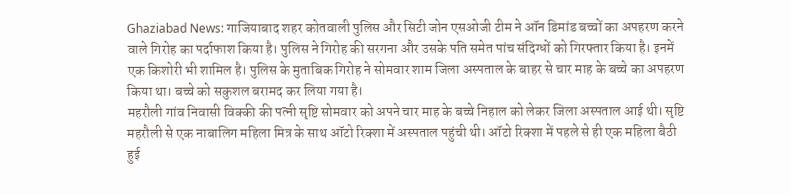Ghaziabad News: गाजियाबाद शहर कोतवाली पुलिस और सिटी जोन एसओजी टीम ने ऑन डिमांड बच्चों का अपहरण करने वाले गिरोह का पर्दाफाश किया है। पुलिस ने गिरोह की सरगना और उसके पति समेत पांच संदिग्धों को गिरफ्तार किया है। इनमें एक किशोरी भी शामिल है। पुलिस के मुताबिक गिरोह ने सोमवार शाम जिला अस्पताल के बाहर से चार माह के बच्चे का अपहरण किया था। बच्चे को सकुशल बरामद कर लिया गया है।
महरौली गांव निवासी विक्की की पत्नी सृष्टि सोमवार को अपने चार माह के बच्चे निहाल को लेकर जिला अस्पताल आई थी। सृष्टि महरौली से एक नाबालिग महिला मित्र के साथ ऑटो रिक्शा में अस्पताल पहुंची थी। ऑटो रिक्शा में पहले से ही एक महिला बैठी हुई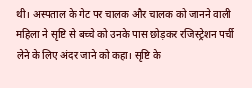थी। अस्पताल के गेट पर चालक और चालक को जानने वाली महिला ने सृष्टि से बच्चे को उनके पास छोड़कर रजिस्ट्रेशन पर्ची लेने के लिए अंदर जाने को कहा। सृष्टि के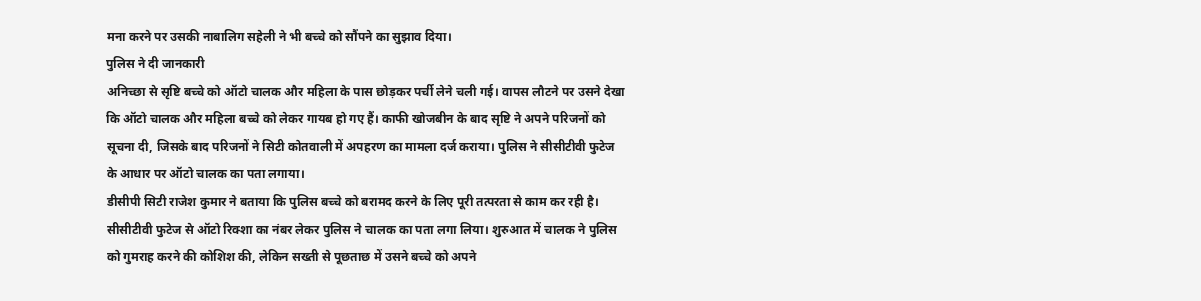मना करने पर उसकी नाबालिग सहेली ने भी बच्चे को सौंपने का सुझाव दिया।
पुलिस ने दी जानकारी
अनिच्छा से सृष्टि बच्चे को ऑटो चालक और महिला के पास छोड़कर पर्ची लेने चली गई। वापस लौटने पर उसने देखा कि ऑटो चालक और महिला बच्चे को लेकर गायब हो गए हैं। काफी खोजबीन के बाद सृष्टि ने अपने परिजनों को सूचना दी, जिसके बाद परिजनों ने सिटी कोतवाली में अपहरण का मामला दर्ज कराया। पुलिस ने सीसीटीवी फुटेज के आधार पर ऑटो चालक का पता लगाया।
डीसीपी सिटी राजेश कुमार ने बताया कि पुलिस बच्चे को बरामद करने के लिए पूरी तत्परता से काम कर रही है। सीसीटीवी फुटेज से ऑटो रिक्शा का नंबर लेकर पुलिस ने चालक का पता लगा लिया। शुरुआत में चालक ने पुलिस को गुमराह करने की कोशिश की, लेकिन सख्ती से पूछताछ में उसने बच्चे को अपने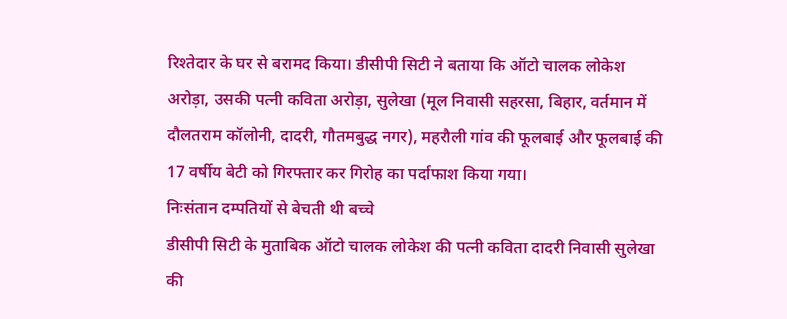रिश्तेदार के घर से बरामद किया। डीसीपी सिटी ने बताया कि ऑटो चालक लोकेश अरोड़ा, उसकी पत्नी कविता अरोड़ा, सुलेखा (मूल निवासी सहरसा, बिहार, वर्तमान में दौलतराम कॉलोनी, दादरी, गौतमबुद्ध नगर), महरौली गांव की फूलबाई और फूलबाई की 17 वर्षीय बेटी को गिरफ्तार कर गिरोह का पर्दाफाश किया गया।
निःसंतान दम्पतियों से बेचती थी बच्चे
डीसीपी सिटी के मुताबिक ऑटो चालक लोकेश की पत्नी कविता दादरी निवासी सुलेखा की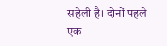सहेली है। दोनों पहले एक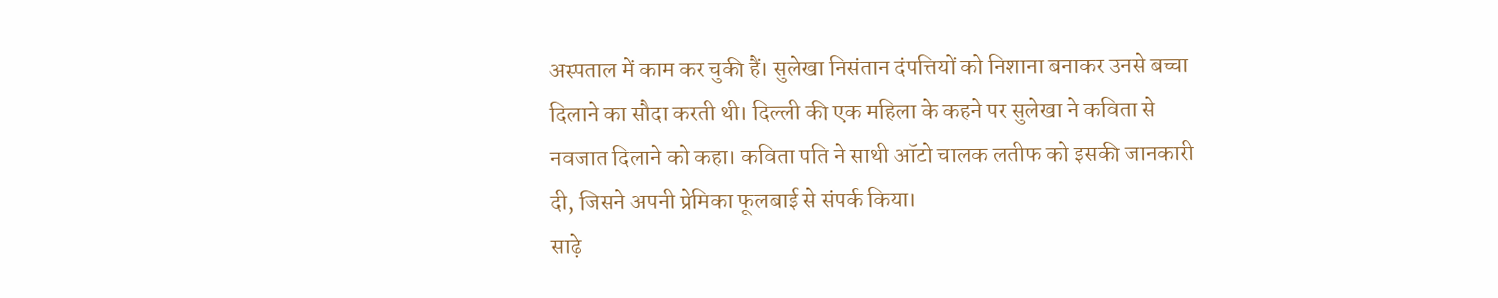अस्पताल में काम कर चुकी हैं। सुलेखा निसंतान दंपत्तियों को निशाना बनाकर उनसे बच्चा दिलाने का सौदा करती थी। दिल्ली की एक महिला के कहने पर सुलेखा ने कविता से नवजात दिलाने को कहा। कविता पति ने साथी ऑटो चालक लतीफ को इसकी जानकारी दी, जिसने अपनी प्रेमिका फूलबाई से संपर्क किया।
साढ़े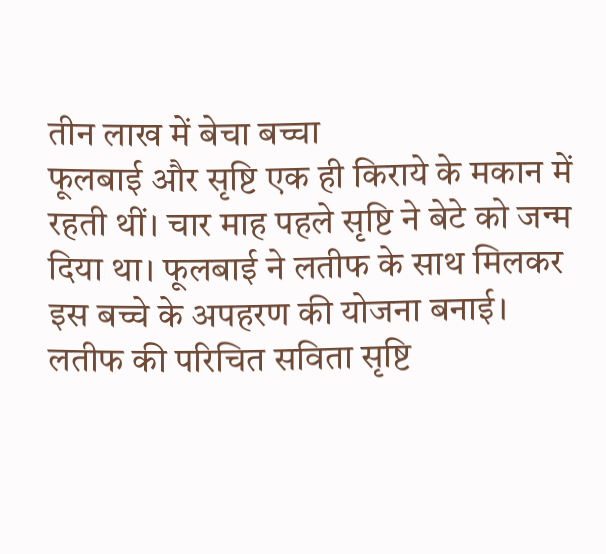तीन लाख में बेचा बच्चा
फूलबाई और सृष्टि एक ही किराये के मकान में रहती थीं। चार माह पहले सृष्टि ने बेटे को जन्म दिया था। फूलबाई ने लतीफ के साथ मिलकर इस बच्चे के अपहरण की योजना बनाई। लतीफ की परिचित सविता सृष्टि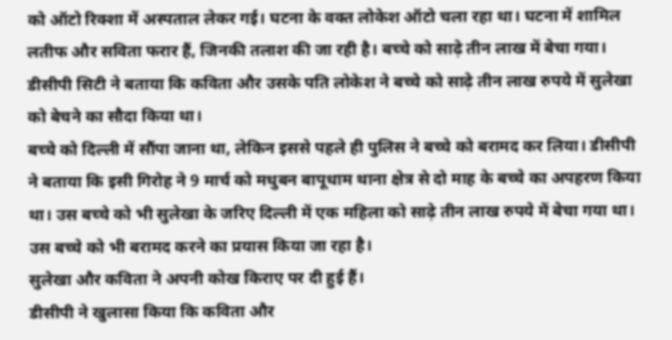को ऑटो रिक्शा में अस्पताल लेकर गई। घटना के वक्त लोकेश ऑटो चला रहा था। घटना में शामिल लतीफ और सविता फरार हैं, जिनकी तलाश की जा रही है। बच्चे को साढ़े तीन लाख में बेचा गया। डीसीपी सिटी ने बताया कि कविता और उसके पति लोकेश ने बच्चे को साढ़े तीन लाख रुपये में सुलेखा को बेचने का सौदा किया था।
बच्चे को दिल्ली में सौंपा जाना था, लेकिन इससे पहले ही पुलिस ने बच्चे को बरामद कर लिया। डीसीपी ने बताया कि इसी गिरोह ने 9 मार्च को मधुबन बापूधाम थाना क्षेत्र से दो माह के बच्चे का अपहरण किया था। उस बच्चे को भी सुलेखा के जरिए दिल्ली में एक महिला को साढ़े तीन लाख रुपये में बेचा गया था। उस बच्चे को भी बरामद करने का प्रयास किया जा रहा है।
सुलेखा और कविता ने अपनी कोख किराए पर दी हुई हैं।
डीसीपी ने खुलासा किया कि कविता और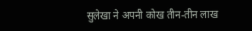सुलेखा ने अपनी कोख तीन-तीन लाख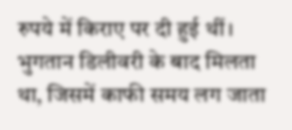रुपये में किराए पर दी हुई थीं। भुगतान डिलीवरी के बाद मिलता था, जिसमें काफी समय लग जाता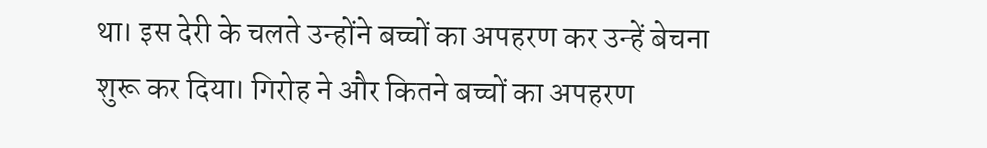था। इस देरी के चलते उन्होंने बच्चों का अपहरण कर उन्हें बेचना शुरू कर दिया। गिरोह ने और कितने बच्चों का अपहरण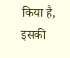किया है, इसकी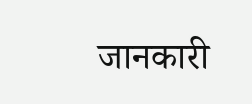जानकारी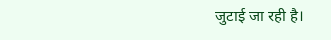जुटाई जा रही है।